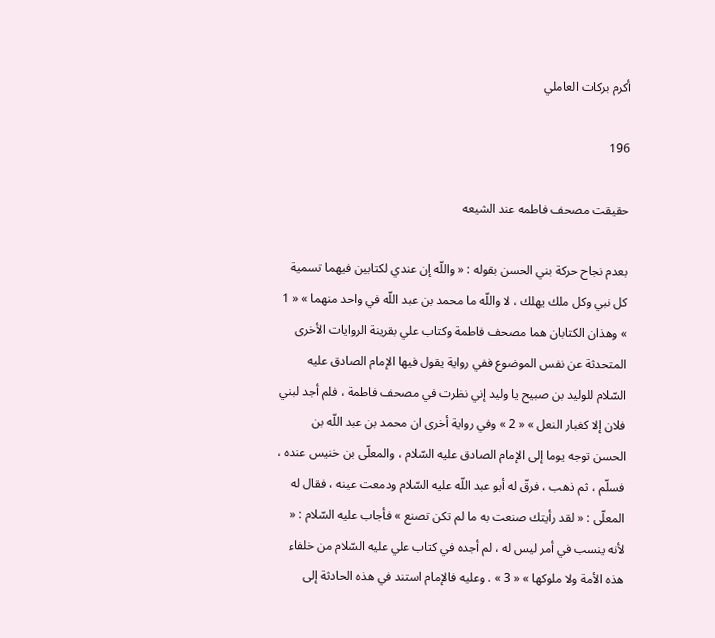أكرم بركات العاملي

196

حقيقت مصحف فاطمه عند الشيعه

بعدم نجاح حركة بني الحسن بقوله : « واللّه إن عندي لكتابين فيهما تسمية كل نبي وكل ملك يهلك ، لا واللّه ما محمد بن عبد اللّه في واحد منهما » « 1 » وهذان الكتابان هما مصحف فاطمة وكتاب علي بقرينة الروايات الأخرى المتحدثة عن نفس الموضوع ففي رواية يقول فيها الإمام الصادق عليه السّلام للوليد بن صبيح يا وليد إني نظرت في مصحف فاطمة ، فلم أجد لبني فلان إلا كغبار النعل » « 2 » وفي رواية أخرى ان محمد بن عبد اللّه بن الحسن توجه يوما إلى الإمام الصادق عليه السّلام ، والمعلّى بن خنيس عنده ، فسلّم ، ثم ذهب ، فرقّ له أبو عبد اللّه عليه السّلام ودمعت عينه ، فقال له المعلّى : « لقد رأيتك صنعت به ما لم تكن تصنع » فأجاب عليه السّلام : « لأنه ينسب في أمر ليس له ، لم أجده في كتاب علي عليه السّلام من خلفاء هذه الأمة ولا ملوكها » « 3 » . وعليه فالإمام استند في هذه الحادثة إلى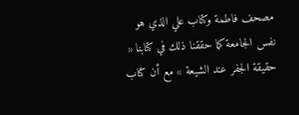مصحف فاطمة وكتاب علي الذي هو نفس الجامعة كما حققنا ذلك في كتابنا « حقيقة الجفر عند الشيعة » مع أن كتاب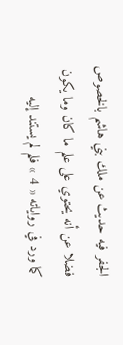الجفر فيه حديث عن ملك بني هاشم بالخصوص فضلا عن أنه يحتوي على علم ما كان وما يكون كما ورد في رواياته « 4 » فلم لم يستند إليه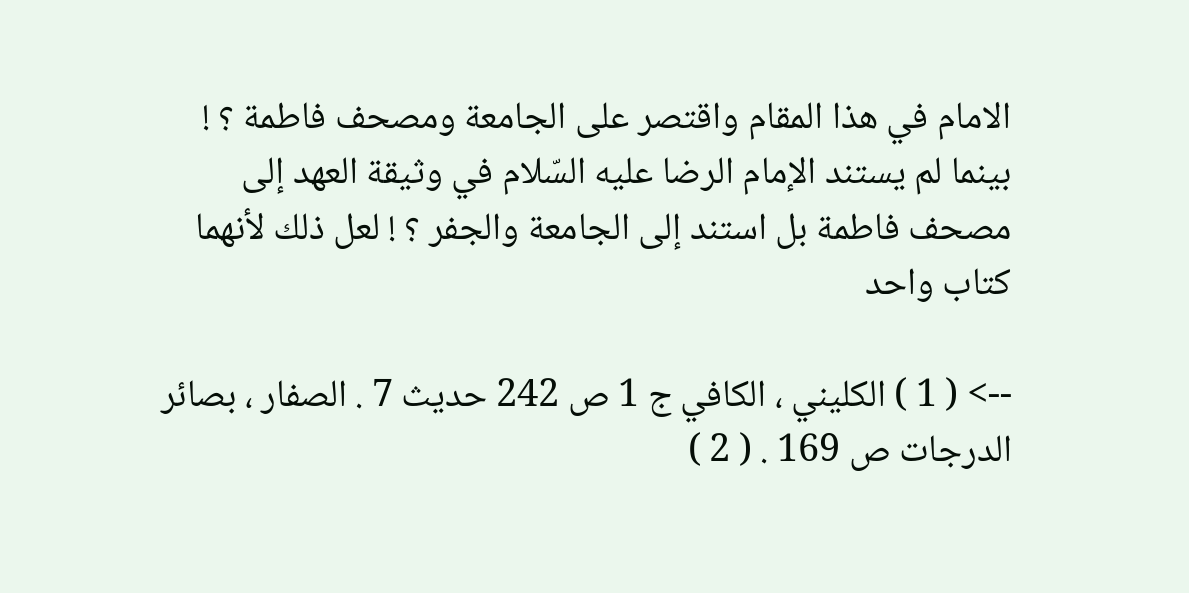الامام في هذا المقام واقتصر على الجامعة ومصحف فاطمة ؟ ! بينما لم يستند الإمام الرضا عليه السّلام في وثيقة العهد إلى مصحف فاطمة بل استند إلى الجامعة والجفر ؟ ! لعل ذلك لأنهما كتاب واحد

--> ( 1 ) الكليني ، الكافي ج 1 ص 242 حديث 7 . الصفار ، بصائر الدرجات ص 169 . ( 2 )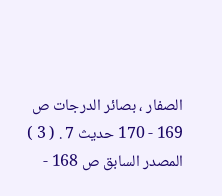الصفار ، بصائر الدرجات ص 169 - 170 حديث 7 . ( 3 ) المصدر السابق ص 168 -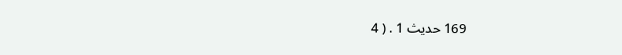169 حديث 1 . ( 4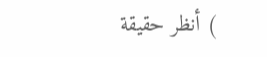) أنظر حقيقة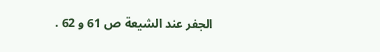الجفر عند الشيعة ص 61 و 62 .